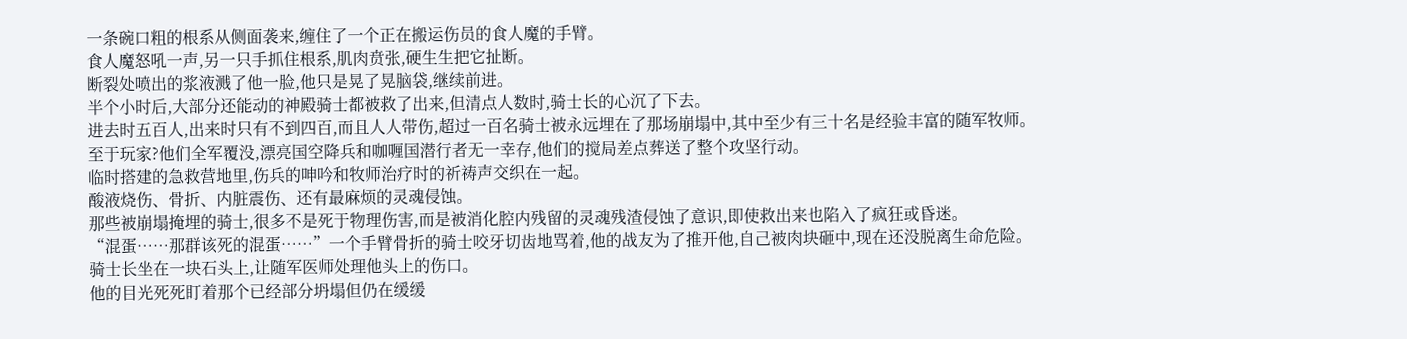一条碗口粗的根系从侧面袭来,缠住了一个正在搬运伤员的食人魔的手臂。
食人魔怒吼一声,另一只手抓住根系,肌肉贲张,硬生生把它扯断。
断裂处喷出的浆液溅了他一脸,他只是晃了晃脑袋,继续前进。
半个小时后,大部分还能动的神殿骑士都被救了出来,但清点人数时,骑士长的心沉了下去。
进去时五百人,出来时只有不到四百,而且人人带伤,超过一百名骑士被永远埋在了那场崩塌中,其中至少有三十名是经验丰富的随军牧师。
至于玩家?他们全军覆没,漂亮国空降兵和咖喱国潜行者无一幸存,他们的搅局差点葬送了整个攻坚行动。
临时搭建的急救营地里,伤兵的呻吟和牧师治疗时的祈祷声交织在一起。
酸液烧伤、骨折、内脏震伤、还有最麻烦的灵魂侵蚀。
那些被崩塌掩埋的骑士,很多不是死于物理伤害,而是被消化腔内残留的灵魂残渣侵蚀了意识,即使救出来也陷入了疯狂或昏迷。
“混蛋……那群该死的混蛋……”一个手臂骨折的骑士咬牙切齿地骂着,他的战友为了推开他,自己被肉块砸中,现在还没脱离生命危险。
骑士长坐在一块石头上,让随军医师处理他头上的伤口。
他的目光死死盯着那个已经部分坍塌但仍在缓缓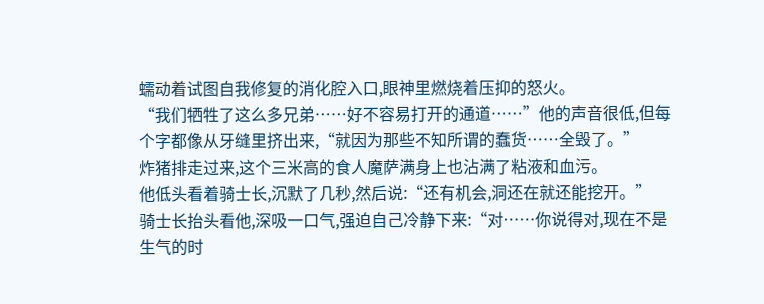蠕动着试图自我修复的消化腔入口,眼神里燃烧着压抑的怒火。
“我们牺牲了这么多兄弟……好不容易打开的通道……”他的声音很低,但每个字都像从牙缝里挤出来,“就因为那些不知所谓的蠢货……全毁了。”
炸猪排走过来,这个三米高的食人魔萨满身上也沾满了粘液和血污。
他低头看着骑士长,沉默了几秒,然后说:“还有机会,洞还在就还能挖开。”
骑士长抬头看他,深吸一口气,强迫自己冷静下来:“对……你说得对,现在不是生气的时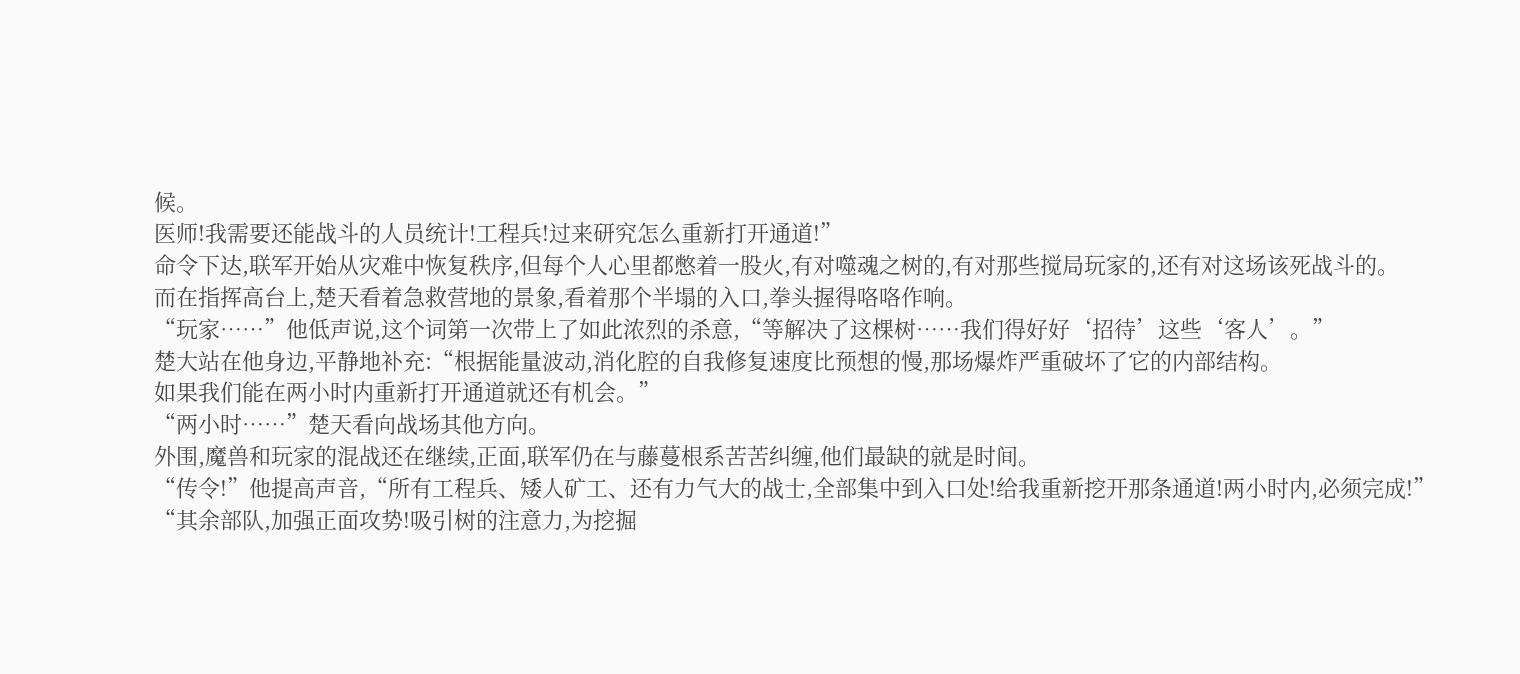候。
医师!我需要还能战斗的人员统计!工程兵!过来研究怎么重新打开通道!”
命令下达,联军开始从灾难中恢复秩序,但每个人心里都憋着一股火,有对噬魂之树的,有对那些搅局玩家的,还有对这场该死战斗的。
而在指挥高台上,楚天看着急救营地的景象,看着那个半塌的入口,拳头握得咯咯作响。
“玩家……”他低声说,这个词第一次带上了如此浓烈的杀意,“等解决了这棵树……我们得好好‘招待’这些‘客人’。”
楚大站在他身边,平静地补充:“根据能量波动,消化腔的自我修复速度比预想的慢,那场爆炸严重破坏了它的内部结构。
如果我们能在两小时内重新打开通道就还有机会。”
“两小时……”楚天看向战场其他方向。
外围,魔兽和玩家的混战还在继续,正面,联军仍在与藤蔓根系苦苦纠缠,他们最缺的就是时间。
“传令!”他提高声音,“所有工程兵、矮人矿工、还有力气大的战士,全部集中到入口处!给我重新挖开那条通道!两小时内,必须完成!”
“其余部队,加强正面攻势!吸引树的注意力,为挖掘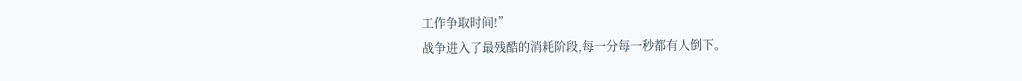工作争取时间!”
战争进入了最残酷的消耗阶段,每一分每一秒都有人倒下。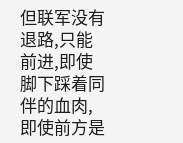但联军没有退路,只能前进,即使脚下踩着同伴的血肉,即使前方是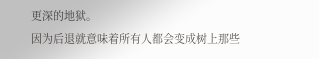更深的地狱。
因为后退就意味着所有人都会变成树上那些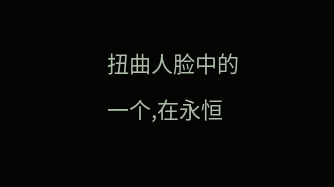扭曲人脸中的一个,在永恒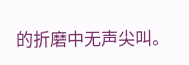的折磨中无声尖叫。